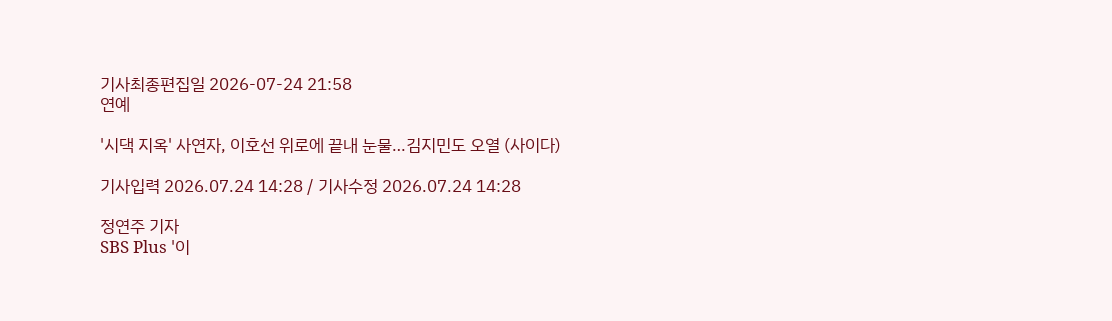기사최종편집일 2026-07-24 21:58
연예

'시댁 지옥' 사연자, 이호선 위로에 끝내 눈물…김지민도 오열 (사이다)

기사입력 2026.07.24 14:28 / 기사수정 2026.07.24 14:28

정연주 기자
SBS Plus '이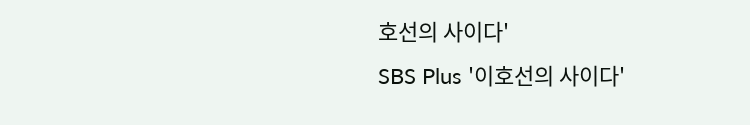호선의 사이다'
SBS Plus '이호선의 사이다'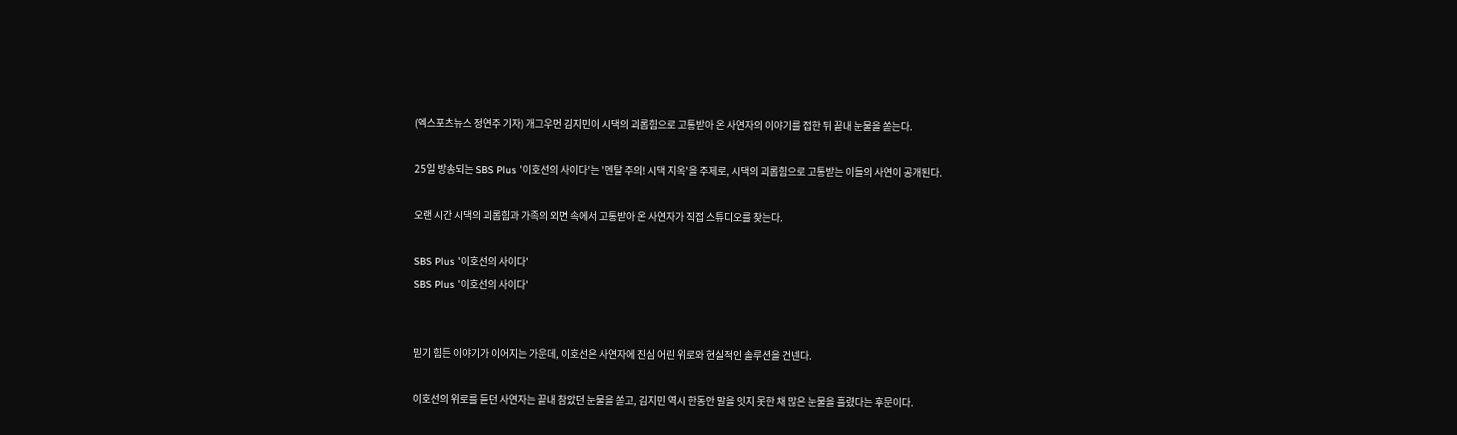(엑스포츠뉴스 정연주 기자) 개그우먼 김지민이 시댁의 괴롭힘으로 고통받아 온 사연자의 이야기를 접한 뒤 끝내 눈물을 쏟는다.

25일 방송되는 SBS Plus '이호선의 사이다'는 '멘탈 주의! 시댁 지옥'을 주제로, 시댁의 괴롭힘으로 고통받는 이들의 사연이 공개된다.

오랜 시간 시댁의 괴롭힘과 가족의 외면 속에서 고통받아 온 사연자가 직접 스튜디오를 찾는다.

SBS Plus '이호선의 사이다'
SBS Plus '이호선의 사이다'


믿기 힘든 이야기가 이어지는 가운데, 이호선은 사연자에 진심 어린 위로와 현실적인 솔루션을 건넨다.

이호선의 위로를 듣던 사연자는 끝내 참았던 눈물을 쏟고, 김지민 역시 한동안 말을 잇지 못한 채 많은 눈물을 흘렸다는 후문이다.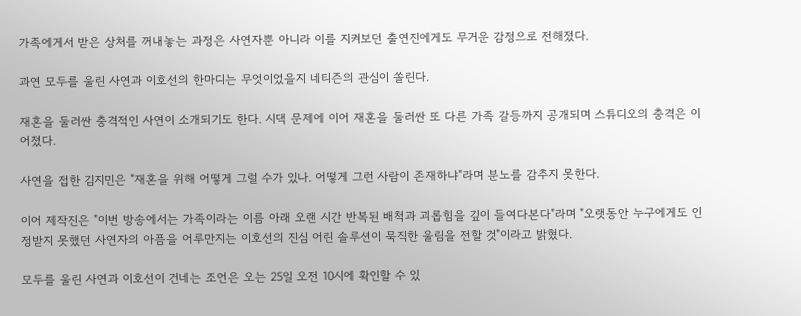가족에게서 받은 상처를 꺼내놓는 과정은 사연자뿐 아니라 이를 지켜보던 출연진에게도 무거운 감정으로 전해졌다.

과연 모두를 울린 사연과 이호선의 한마디는 무엇이었을지 네티즌의 관심이 쏠린다.

재혼을 둘러싼 충격적인 사연이 소개되기도 한다. 시댁 문제에 이어 재혼을 둘러싼 또 다른 가족 갈등까지 공개되며 스튜디오의 충격은 이어졌다.

사연을 접한 김지민은 "재혼을 위해 어떻게 그럴 수가 있나. 어떻게 그런 사람이 존재하냐"라며 분노를 감추지 못한다.

이어 제작진은 "이번 방송에서는 가족이라는 이름 아래 오랜 시간 반복된 배척과 괴롭힘을 깊이 들여다본다"라며 "오랫동안 누구에게도 인정받지 못했던 사연자의 아픔을 어루만지는 이호선의 진심 어린 솔루션이 묵직한 울림을 전할 것"이라고 밝혔다.

모두를 울린 사연과 이호선이 건네는 조언은 오는 25일 오전 10시에 확인할 수 있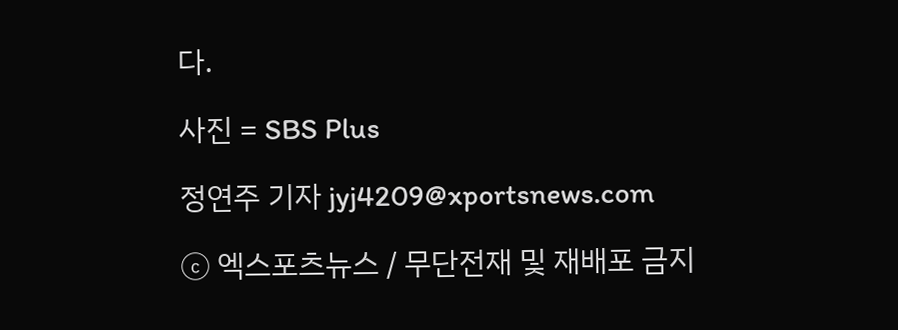다.

사진 = SBS Plus

정연주 기자 jyj4209@xportsnews.com

ⓒ 엑스포츠뉴스 / 무단전재 및 재배포 금지